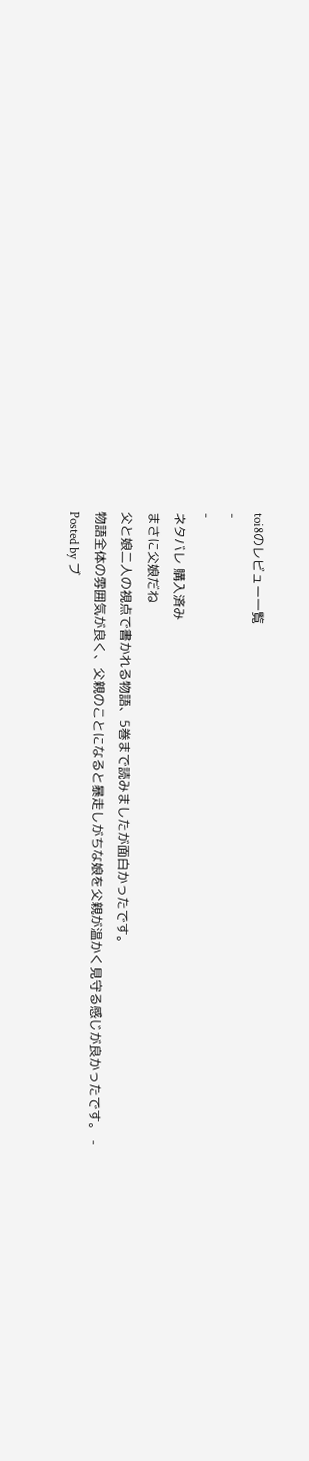toi8のレビュー一覧
-
-
ネタバレ 購入済み
まさに父娘だね
父と娘二人の視点で書かれる物語、5巻まで読みましたが面白かったです。
物語全体の雰囲気が良く、父親のことになると暴走しがちな娘を父親が温かく見守る感じが良かったです。 -
Posted by ブ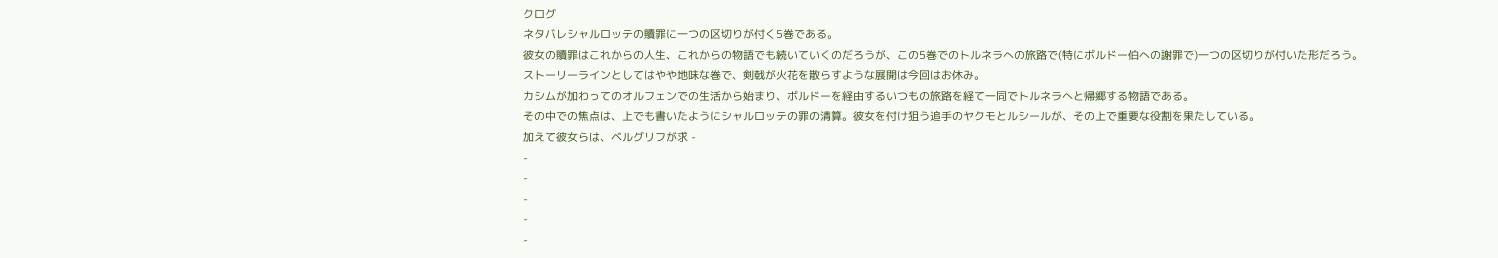クログ
ネタバレシャルロッテの贖罪に一つの区切りが付く5巻である。
彼女の贖罪はこれからの人生、これからの物語でも続いていくのだろうが、この5巻でのトルネラへの旅路で(特にボルドー伯への謝罪で)一つの区切りが付いた形だろう。
ストーリーラインとしてはやや地味な巻で、剣戟が火花を散らすような展開は今回はお休み。
カシムが加わってのオルフェンでの生活から始まり、ボルドーを経由するいつもの旅路を経て一同でトルネラへと帰郷する物語である。
その中での焦点は、上でも書いたようにシャルロッテの罪の清算。彼女を付け狙う追手のヤクモとルシールが、その上で重要な役割を果たしている。
加えて彼女らは、ベルグリフが求 -
-
-
-
-
-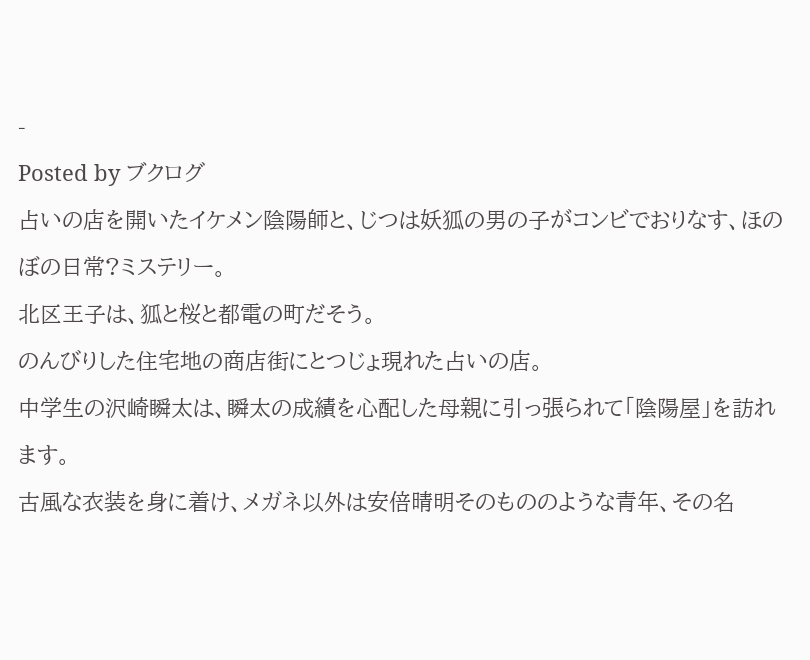-
Posted by ブクログ
占いの店を開いたイケメン陰陽師と、じつは妖狐の男の子がコンビでおりなす、ほのぼの日常?ミステリー。
北区王子は、狐と桜と都電の町だそう。
のんびりした住宅地の商店街にとつじょ現れた占いの店。
中学生の沢崎瞬太は、瞬太の成績を心配した母親に引っ張られて「陰陽屋」を訪れます。
古風な衣装を身に着け、メガネ以外は安倍晴明そのもののような青年、その名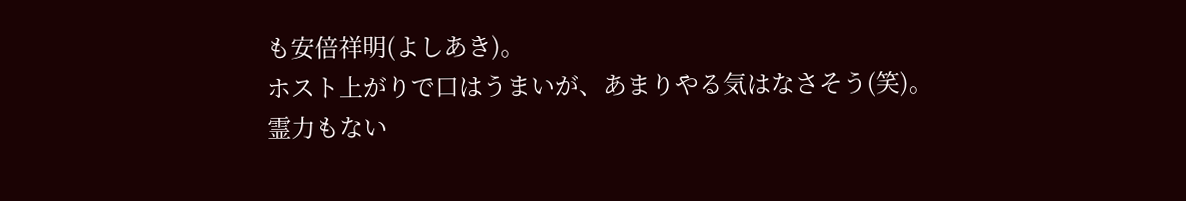も安倍祥明(よしあき)。
ホスト上がりで口はうまいが、あまりやる気はなさそう(笑)。
霊力もない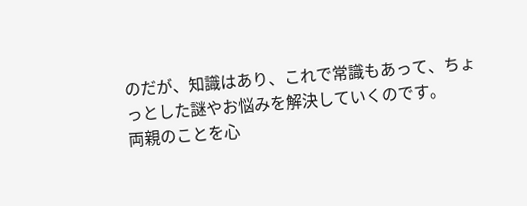のだが、知識はあり、これで常識もあって、ちょっとした謎やお悩みを解決していくのです。
両親のことを心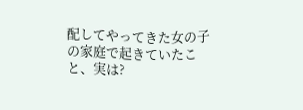配してやってきた女の子の家庭で起きていたこと、実は?